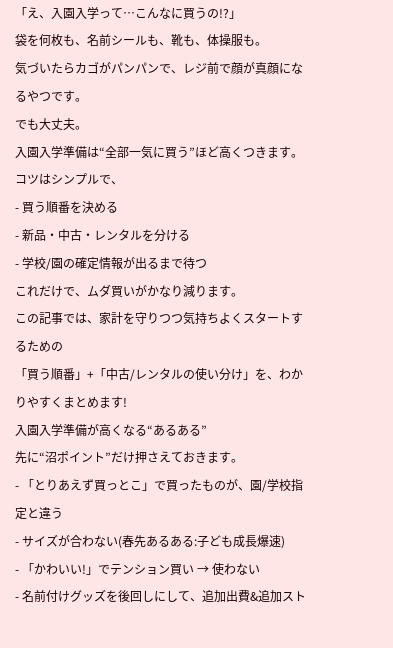「え、入園入学って…こんなに買うの!?」
袋を何枚も、名前シールも、靴も、体操服も。
気づいたらカゴがパンパンで、レジ前で顔が真顔になるやつです。
でも大丈夫。
入園入学準備は“全部一気に買う”ほど高くつきます。
コツはシンプルで、
- 買う順番を決める
- 新品・中古・レンタルを分ける
- 学校/園の確定情報が出るまで待つ
これだけで、ムダ買いがかなり減ります。
この記事では、家計を守りつつ気持ちよくスタートするための
「買う順番」+「中古/レンタルの使い分け」を、わかりやすくまとめます!
入園入学準備が高くなる“あるある”
先に“沼ポイント”だけ押さえておきます。
- 「とりあえず買っとこ」で買ったものが、園/学校指定と違う
- サイズが合わない(春先あるある:子ども成長爆速)
- 「かわいい!」でテンション買い → 使わない
- 名前付けグッズを後回しにして、追加出費&追加スト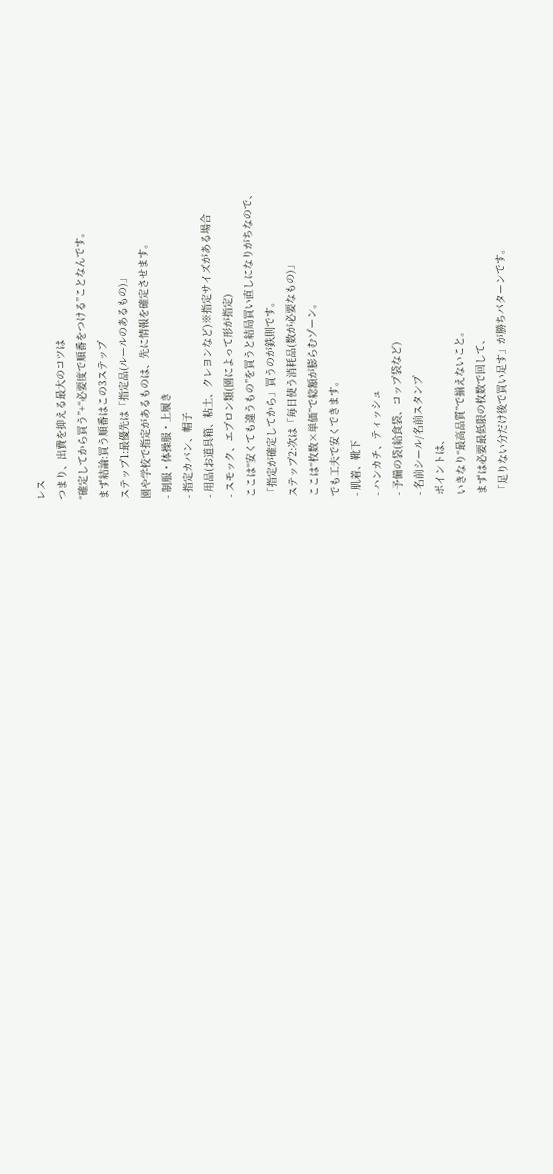レス
つまり、出費を抑える最大のコツは
“確定してから買う”+“必要度で順番をつける”ことなんです。
まず結論:買う順番はこの3ステップ
ステップ1:最優先は「指定品(ルールのあるもの)」
園や学校で指定があるものは、先に情報を確定させます。
- 制服・体操服・上履き
- 指定カバン、帽子
- 用品(お道具箱、粘土、クレヨンなど)※指定サイズがある場合
- スモック、エプロン類(園によって形が指定)
ここは“安くても違うもの”を買うと結局買い直しになりがちなので、
「指定が確定してから」買うのが鉄則です。
ステップ2:次は「毎日使う消耗品(数が必要なもの)」
ここは“枚数×単価”で総額が膨らむゾーン。
でも工夫で安くできます。
- 肌着、靴下
- ハンカチ、ティッシュ
- 予備の袋(給食袋、コップ袋など)
- 名前シール/名前スタンプ
ポイントは、
いきなり“最高品質”で揃えないこと。
まずは必要最低限の枚数で回して、
「足りない分だけ後で買い足す」が勝ちパターンです。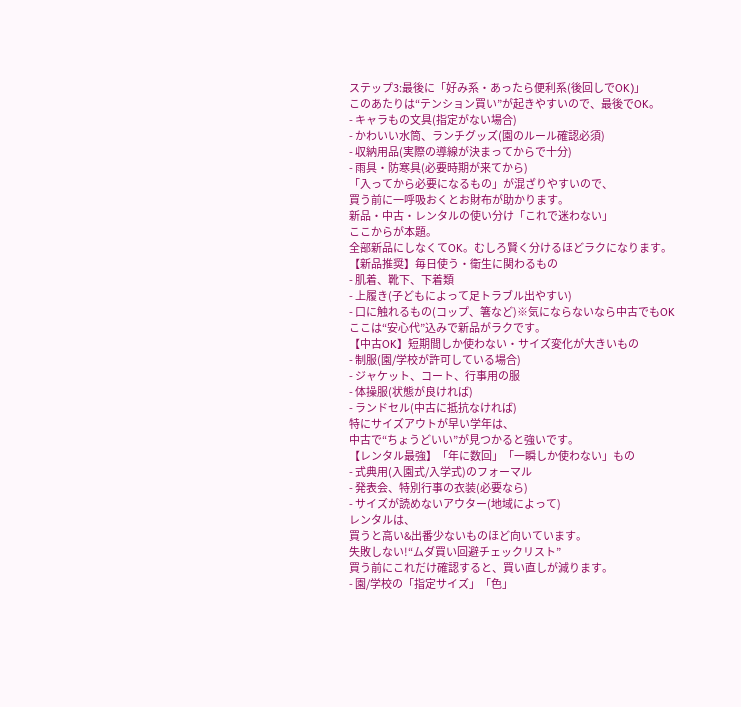ステップ3:最後に「好み系・あったら便利系(後回しでOK)」
このあたりは“テンション買い”が起きやすいので、最後でOK。
- キャラもの文具(指定がない場合)
- かわいい水筒、ランチグッズ(園のルール確認必須)
- 収納用品(実際の導線が決まってからで十分)
- 雨具・防寒具(必要時期が来てから)
「入ってから必要になるもの」が混ざりやすいので、
買う前に一呼吸おくとお財布が助かります。
新品・中古・レンタルの使い分け「これで迷わない」
ここからが本題。
全部新品にしなくてOK。むしろ賢く分けるほどラクになります。
【新品推奨】毎日使う・衛生に関わるもの
- 肌着、靴下、下着類
- 上履き(子どもによって足トラブル出やすい)
- 口に触れるもの(コップ、箸など)※気にならないなら中古でもOK
ここは“安心代”込みで新品がラクです。
【中古OK】短期間しか使わない・サイズ変化が大きいもの
- 制服(園/学校が許可している場合)
- ジャケット、コート、行事用の服
- 体操服(状態が良ければ)
- ランドセル(中古に抵抗なければ)
特にサイズアウトが早い学年は、
中古で“ちょうどいい”が見つかると強いです。
【レンタル最強】「年に数回」「一瞬しか使わない」もの
- 式典用(入園式/入学式)のフォーマル
- 発表会、特別行事の衣装(必要なら)
- サイズが読めないアウター(地域によって)
レンタルは、
買うと高い&出番少ないものほど向いています。
失敗しない!“ムダ買い回避チェックリスト”
買う前にこれだけ確認すると、買い直しが減ります。
- 園/学校の「指定サイズ」「色」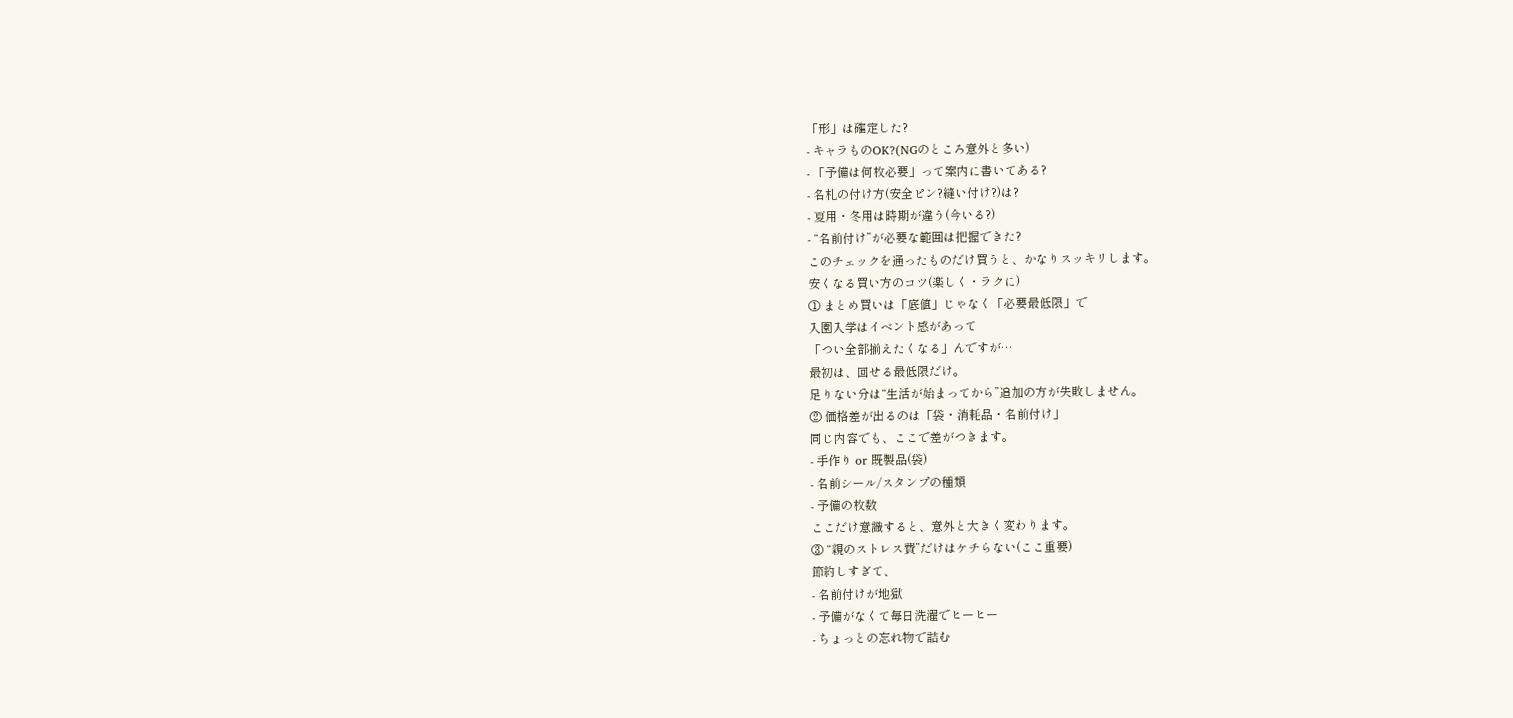「形」は確定した?
- キャラものOK?(NGのところ意外と多い)
- 「予備は何枚必要」って案内に書いてある?
- 名札の付け方(安全ピン?縫い付け?)は?
- 夏用・冬用は時期が違う(今いる?)
- “名前付け”が必要な範囲は把握できた?
このチェックを通ったものだけ買うと、かなりスッキリします。
安くなる買い方のコツ(楽しく・ラクに)
① まとめ買いは「底値」じゃなく「必要最低限」で
入園入学はイベント感があって
「つい全部揃えたくなる」んですが…
最初は、回せる最低限だけ。
足りない分は“生活が始まってから”追加の方が失敗しません。
② 価格差が出るのは「袋・消耗品・名前付け」
同じ内容でも、ここで差がつきます。
- 手作り or 既製品(袋)
- 名前シール/スタンプの種類
- 予備の枚数
ここだけ意識すると、意外と大きく変わります。
③ “親のストレス費”だけはケチらない(ここ重要)
節約しすぎて、
- 名前付けが地獄
- 予備がなくて毎日洗濯でヒーヒー
- ちょっとの忘れ物で詰む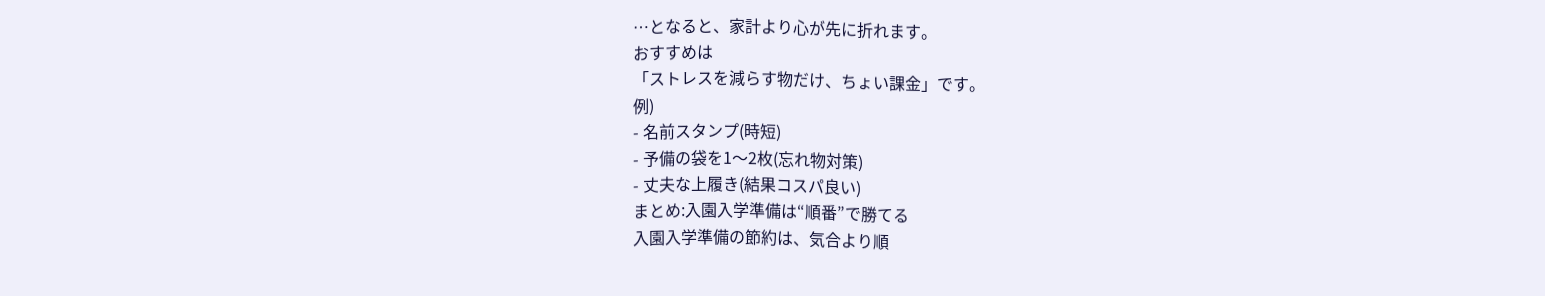…となると、家計より心が先に折れます。
おすすめは
「ストレスを減らす物だけ、ちょい課金」です。
例)
- 名前スタンプ(時短)
- 予備の袋を1〜2枚(忘れ物対策)
- 丈夫な上履き(結果コスパ良い)
まとめ:入園入学準備は“順番”で勝てる
入園入学準備の節約は、気合より順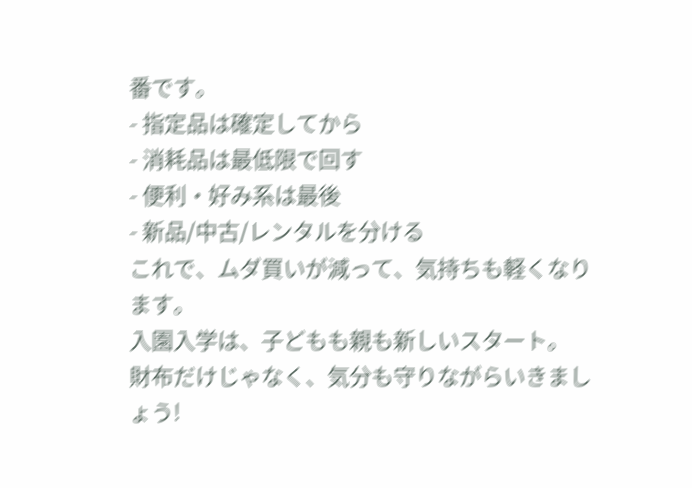番です。
- 指定品は確定してから
- 消耗品は最低限で回す
- 便利・好み系は最後
- 新品/中古/レンタルを分ける
これで、ムダ買いが減って、気持ちも軽くなります。
入園入学は、子どもも親も新しいスタート。
財布だけじゃなく、気分も守りながらいきましょう!